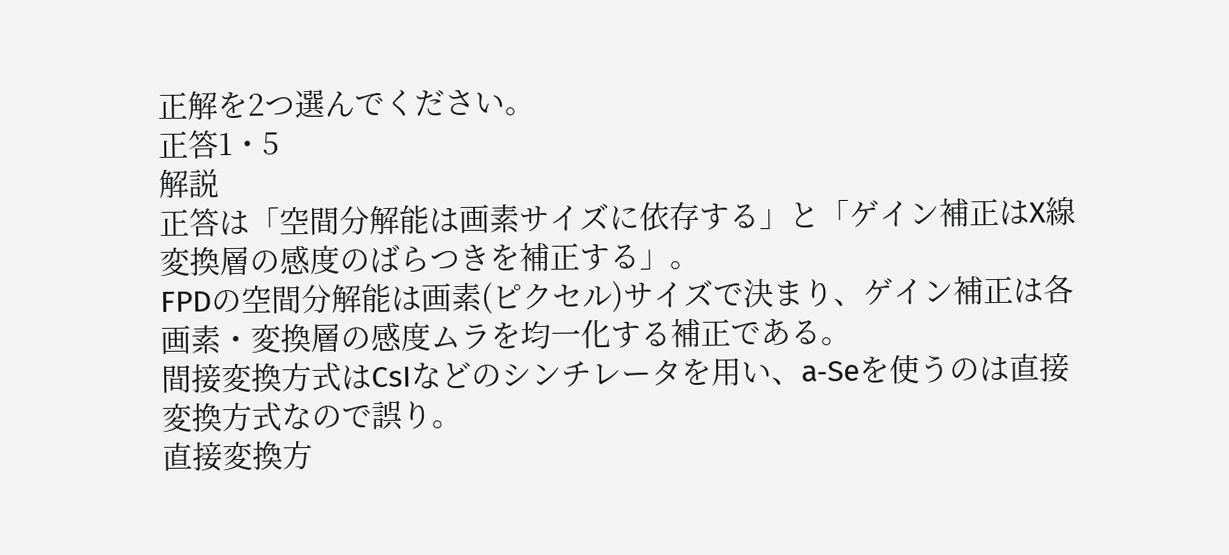正解を2つ選んでください。
正答1・5
解説
正答は「空間分解能は画素サイズに依存する」と「ゲイン補正はX線変換層の感度のばらつきを補正する」。
FPDの空間分解能は画素(ピクセル)サイズで決まり、ゲイン補正は各画素・変換層の感度ムラを均一化する補正である。
間接変換方式はCsIなどのシンチレータを用い、a‑Seを使うのは直接変換方式なので誤り。
直接変換方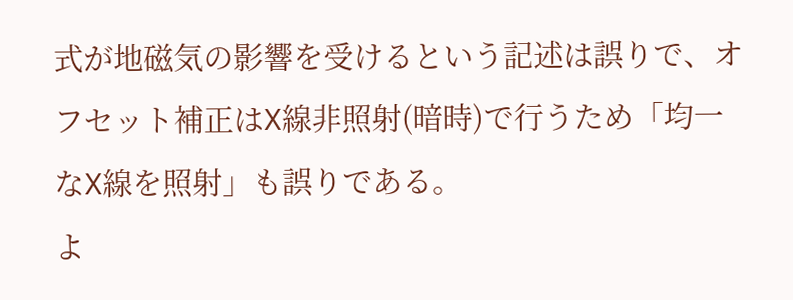式が地磁気の影響を受けるという記述は誤りで、オフセット補正はX線非照射(暗時)で行うため「均一なX線を照射」も誤りである。
よ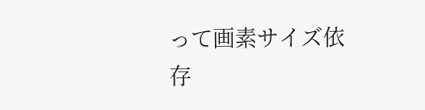って画素サイズ依存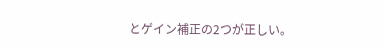とゲイン補正の2つが正しい。